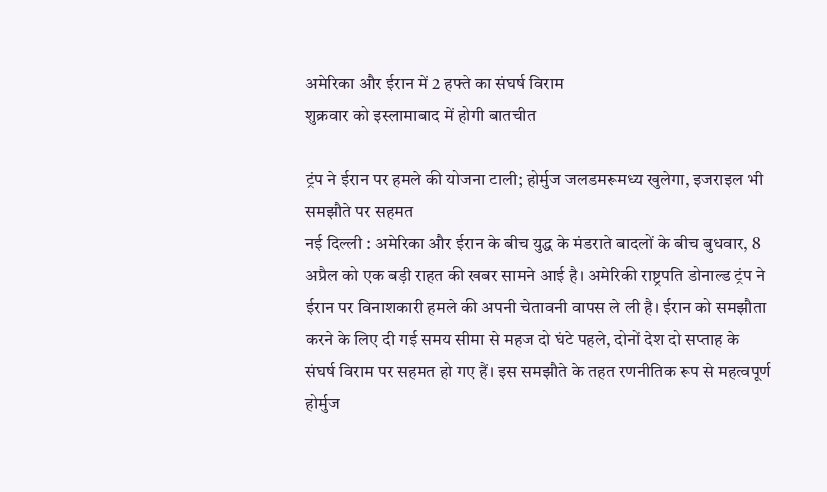अमेरिका और ईरान में 2 हफ्ते का संघर्ष विराम
शुक्रवार को इस्लामाबाद में होगी बातचीत

ट्रंप ने ईरान पर हमले की योजना टाली; होर्मुज जलडमरूमध्य खुलेगा, इजराइल भी समझौते पर सहमत
नई दिल्ली : अमेरिका और ईरान के बीच युद्ध के मंडराते बादलों के बीच बुधवार, 8 अप्रैल को एक बड़ी राहत की खबर सामने आई है। अमेरिकी राष्ट्रपति डोनाल्ड ट्रंप ने ईरान पर विनाशकारी हमले की अपनी चेतावनी वापस ले ली है। ईरान को समझौता करने के लिए दी गई समय सीमा से महज दो घंटे पहले, दोनों देश दो सप्ताह के संघर्ष विराम पर सहमत हो गए हैं। इस समझौते के तहत रणनीतिक रूप से महत्वपूर्ण होर्मुज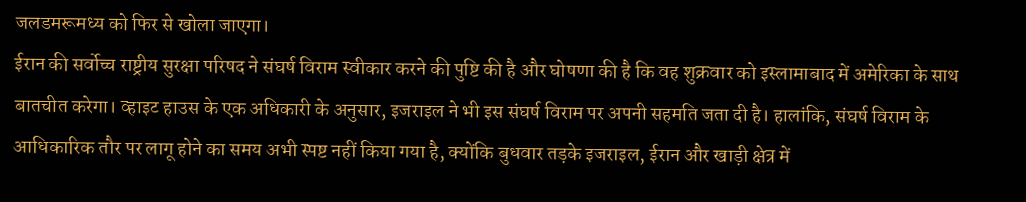जलडमरूमध्य को फिर से खोला जाएगा।
ईरान की सर्वोच्च राष्ट्रीय सुरक्षा परिषद ने संघर्ष विराम स्वीकार करने की पुष्टि की है और घोषणा की है कि वह शुक्रवार को इस्लामाबाद में अमेरिका के साथ बातचीत करेगा। व्हाइट हाउस के एक अधिकारी के अनुसार, इजराइल ने भी इस संघर्ष विराम पर अपनी सहमति जता दी है। हालांकि, संघर्ष विराम के आधिकारिक तौर पर लागू होने का समय अभी स्पष्ट नहीं किया गया है, क्योंकि बुधवार तड़के इजराइल, ईरान और खाड़ी क्षेत्र में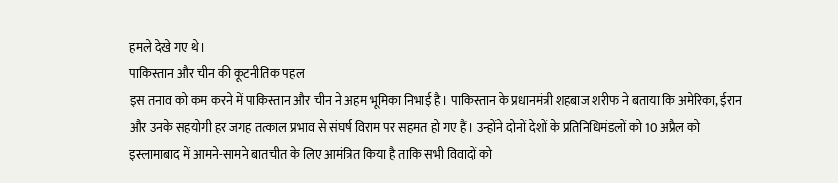हमले देखे गए थे।
पाकिस्तान और चीन की कूटनीतिक पहल
इस तनाव को कम करने में पाकिस्तान और चीन ने अहम भूमिका निभाई है। पाकिस्तान के प्रधानमंत्री शहबाज शरीफ ने बताया कि अमेरिका, ईरान और उनके सहयोगी हर जगह तत्काल प्रभाव से संघर्ष विराम पर सहमत हो गए हैं। उन्होंने दोनों देशों के प्रतिनिधिमंडलों को 10 अप्रैल को इस्लामाबाद में आमने-सामने बातचीत के लिए आमंत्रित किया है ताकि सभी विवादों को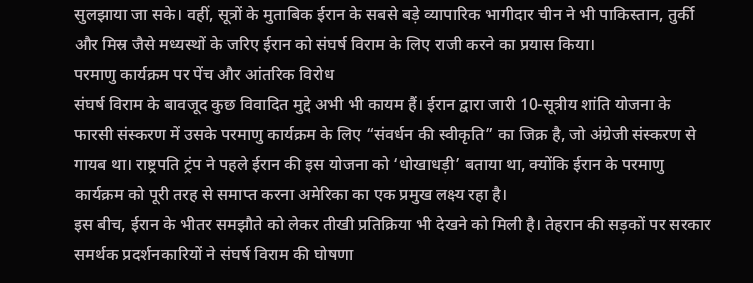सुलझाया जा सके। वहीं, सूत्रों के मुताबिक ईरान के सबसे बड़े व्यापारिक भागीदार चीन ने भी पाकिस्तान, तुर्की और मिस्र जैसे मध्यस्थों के जरिए ईरान को संघर्ष विराम के लिए राजी करने का प्रयास किया।
परमाणु कार्यक्रम पर पेंच और आंतरिक विरोध
संघर्ष विराम के बावजूद कुछ विवादित मुद्दे अभी भी कायम हैं। ईरान द्वारा जारी 10-सूत्रीय शांति योजना के फारसी संस्करण में उसके परमाणु कार्यक्रम के लिए “संवर्धन की स्वीकृति” का जिक्र है, जो अंग्रेजी संस्करण से गायब था। राष्ट्रपति ट्रंप ने पहले ईरान की इस योजना को ‘धोखाधड़ी’ बताया था, क्योंकि ईरान के परमाणु कार्यक्रम को पूरी तरह से समाप्त करना अमेरिका का एक प्रमुख लक्ष्य रहा है।
इस बीच, ईरान के भीतर समझौते को लेकर तीखी प्रतिक्रिया भी देखने को मिली है। तेहरान की सड़कों पर सरकार समर्थक प्रदर्शनकारियों ने संघर्ष विराम की घोषणा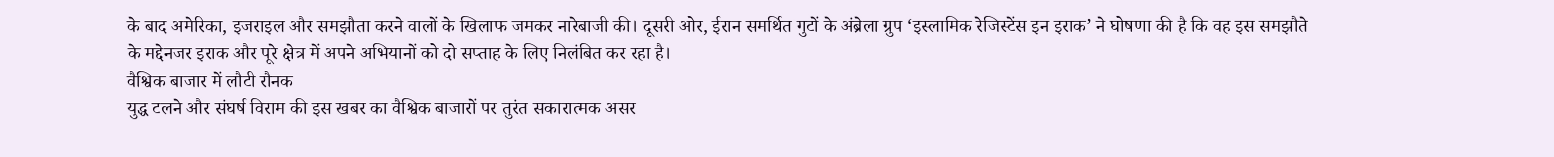के बाद अमेरिका, इजराइल और समझौता करने वालों के खिलाफ जमकर नारेबाजी की। दूसरी ओर, ईरान समर्थित गुटों के अंब्रेला ग्रुप ‘इस्लामिक रेजिस्टेंस इन इराक’ ने घोषणा की है कि वह इस समझौते के मद्देनजर इराक और पूरे क्षेत्र में अपने अभियानों को दो सप्ताह के लिए निलंबित कर रहा है।
वैश्विक बाजार में लौटी रौनक
युद्ध टलने और संघर्ष विराम की इस खबर का वैश्विक बाजारों पर तुरंत सकारात्मक असर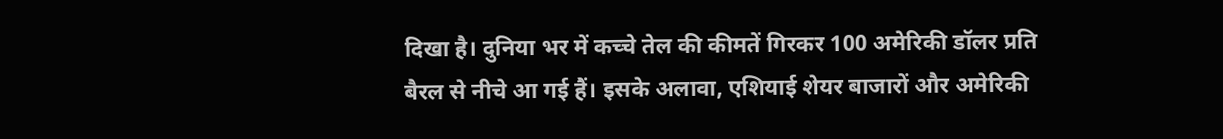दिखा है। दुनिया भर में कच्चे तेल की कीमतें गिरकर 100 अमेरिकी डॉलर प्रति बैरल से नीचे आ गई हैं। इसके अलावा, एशियाई शेयर बाजारों और अमेरिकी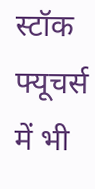स्टॉक फ्यूचर्स में भी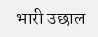भारी उछाल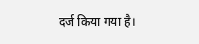दर्ज किया गया है।